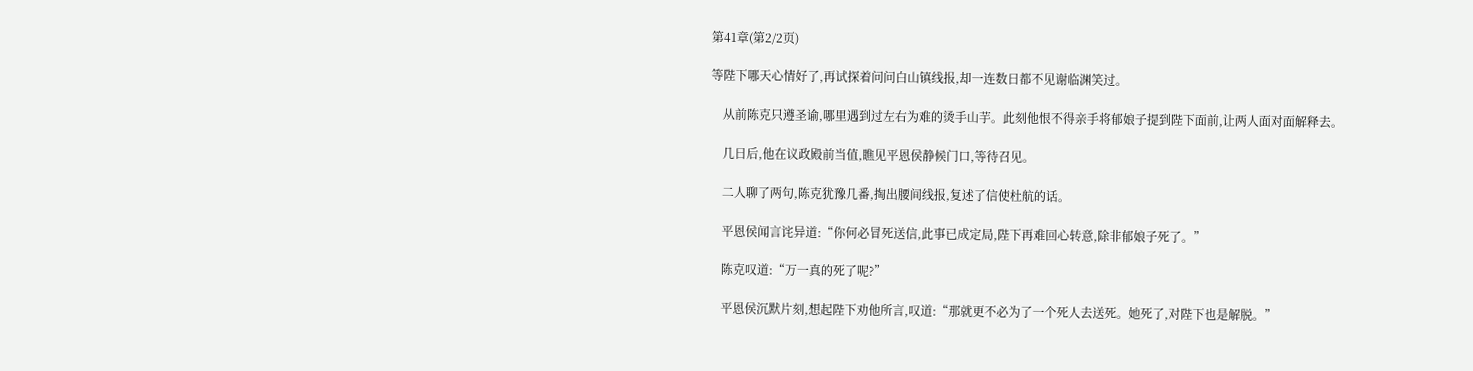第41章(第2/2页)

等陛下哪天心情好了,再试探着问问白山镇线报,却一连数日都不见谢临渊笑过。

    从前陈克只遵圣谕,哪里遇到过左右为难的烫手山芋。此刻他恨不得亲手将郁娘子提到陛下面前,让两人面对面解释去。

    几日后,他在议政殿前当值,瞧见平恩侯静候门口,等待召见。

    二人聊了两句,陈克犹豫几番,掏出腰间线报,复述了信使杜航的话。

    平恩侯闻言诧异道:“你何必冒死送信,此事已成定局,陛下再难回心转意,除非郁娘子死了。”

    陈克叹道:“万一真的死了呢?”

    平恩侯沉默片刻,想起陛下劝他所言,叹道:“那就更不必为了一个死人去送死。她死了,对陛下也是解脱。”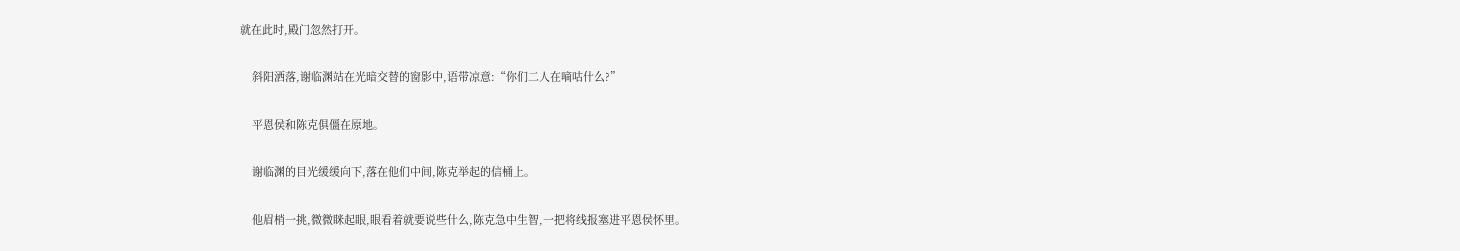就在此时,殿门忽然打开。

    斜阳洒落,谢临渊站在光暗交替的窗影中,语带凉意:“你们二人在嘀咕什么?”

    平恩侯和陈克俱僵在原地。

    谢临渊的目光缓缓向下,落在他们中间,陈克举起的信桶上。

    他眉梢一挑,微微眯起眼,眼看着就要说些什么,陈克急中生智,一把将线报塞进平恩侯怀里。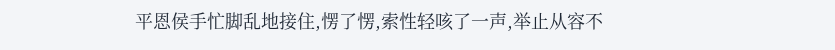平恩侯手忙脚乱地接住,愣了愣,索性轻咳了一声,举止从容不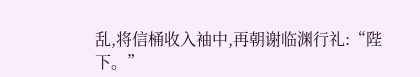乱,将信桶收入袖中,再朝谢临渊行礼:“陛下。”